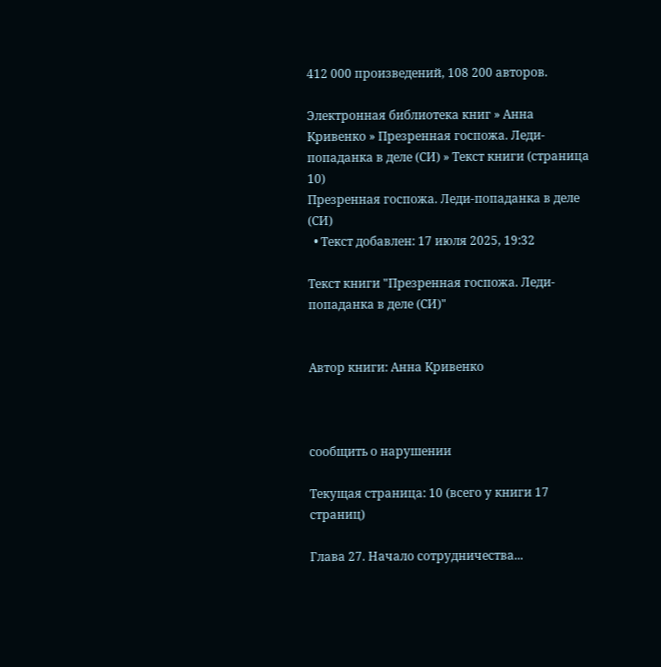412 000 произведений, 108 200 авторов.

Электронная библиотека книг » Анна Кривенко » Презренная госпожа. Леди-попаданка в деле (СИ) » Текст книги (страница 10)
Презренная госпожа. Леди-попаданка в деле (СИ)
  • Текст добавлен: 17 июля 2025, 19:32

Текст книги "Презренная госпожа. Леди-попаданка в деле (СИ)"


Автор книги: Анна Кривенко



сообщить о нарушении

Текущая страница: 10 (всего у книги 17 страниц)

Глава 27. Начало сотрудничества...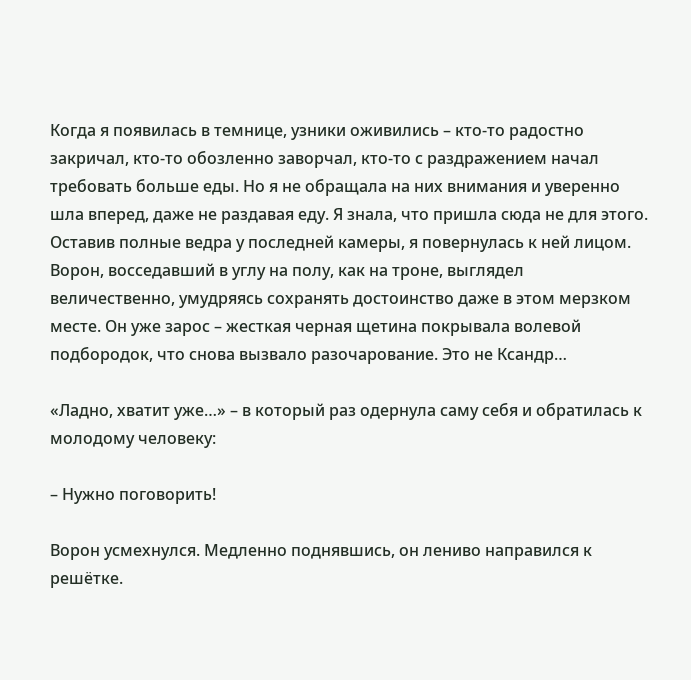Когда я появилась в темнице, узники оживились – кто-то радостно закричал, кто-то обозленно заворчал, кто-то с раздражением начал требовать больше еды. Но я не обращала на них внимания и уверенно шла вперед, даже не раздавая еду. Я знала, что пришла сюда не для этого. Оставив полные ведра у последней камеры, я повернулась к ней лицом. Ворон, восседавший в углу на полу, как на троне, выглядел величественно, умудряясь сохранять достоинство даже в этом мерзком месте. Он уже зарос – жесткая черная щетина покрывала волевой подбородок, что снова вызвало разочарование. Это не Ксандр…

«Ладно, хватит уже…» – в который раз одернула саму себя и обратилась к молодому человеку:

– Нужно поговорить!

Ворон усмехнулся. Медленно поднявшись, он лениво направился к решётке.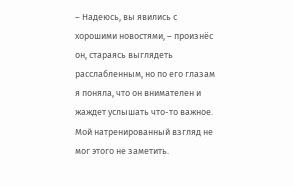– Надеюсь, вы явились с хорошими новостями, – произнёс он, стараясь выглядеть расслабленным, но по его глазам я поняла, что он внимателен и жаждет услышать что-то важное. Мой натренированный взгляд не мог этого не заметить.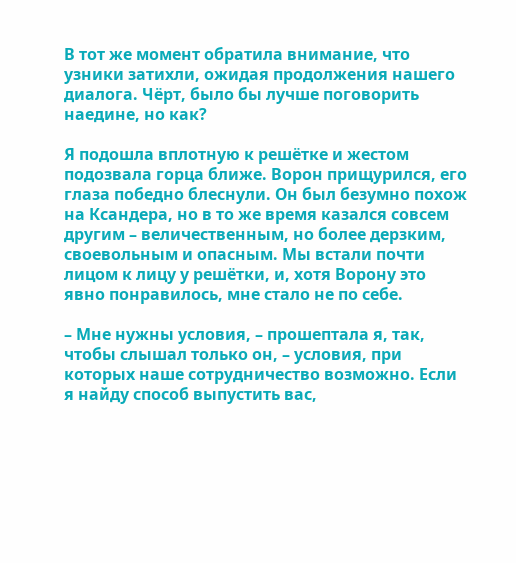В тот же момент обратила внимание, что узники затихли, ожидая продолжения нашего диалога. Чёрт, было бы лучше поговорить наедине, но как?

Я подошла вплотную к решётке и жестом подозвала горца ближе. Ворон прищурился, его глаза победно блеснули. Он был безумно похож на Ксандера, но в то же время казался совсем другим – величественным, но более дерзким, своевольным и опасным. Мы встали почти лицом к лицу у решётки, и, хотя Ворону это явно понравилось, мне стало не по себе.

– Мне нужны условия, – прошептала я, так, чтобы слышал только он, – условия, при которых наше сотрудничество возможно. Если я найду способ выпустить вас,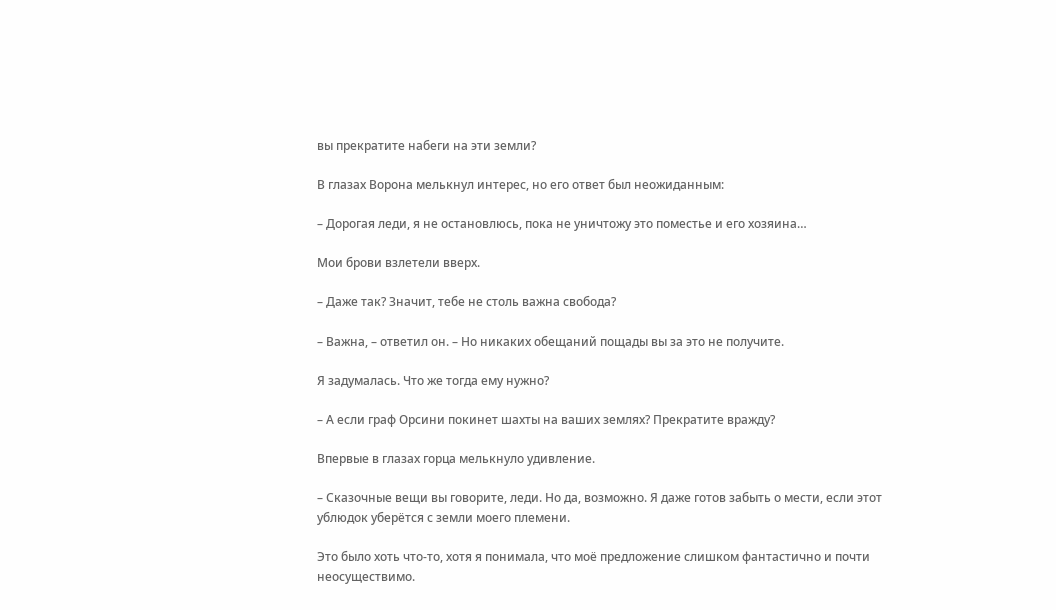вы прекратите набеги на эти земли?

В глазах Ворона мелькнул интерес, но его ответ был неожиданным:

– Дорогая леди, я не остановлюсь, пока не уничтожу это поместье и его хозяина…

Мои брови взлетели вверх.

– Даже так? Значит, тебе не столь важна свобода?

– Важна, – ответил он. – Но никаких обещаний пощады вы за это не получите.

Я задумалась. Что же тогда ему нужно?

– А если граф Орсини покинет шахты на ваших землях? Прекратите вражду?

Впервые в глазах горца мелькнуло удивление.

– Сказочные вещи вы говорите, леди. Но да, возможно. Я даже готов забыть о мести, если этот ублюдок уберётся с земли моего племени.

Это было хоть что-то, хотя я понимала, что моё предложение слишком фантастично и почти неосуществимо.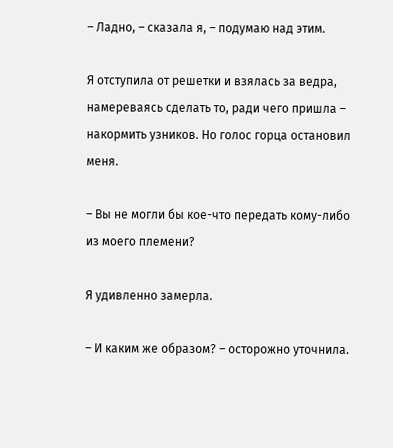– Ладно, – сказала я, – подумаю над этим.

Я отступила от решетки и взялась за ведра, намереваясь сделать то, ради чего пришла – накормить узников. Но голос горца остановил меня.

– Вы не могли бы кое-что передать кому-либо из моего племени?

Я удивленно замерла.

– И каким же образом? – осторожно уточнила.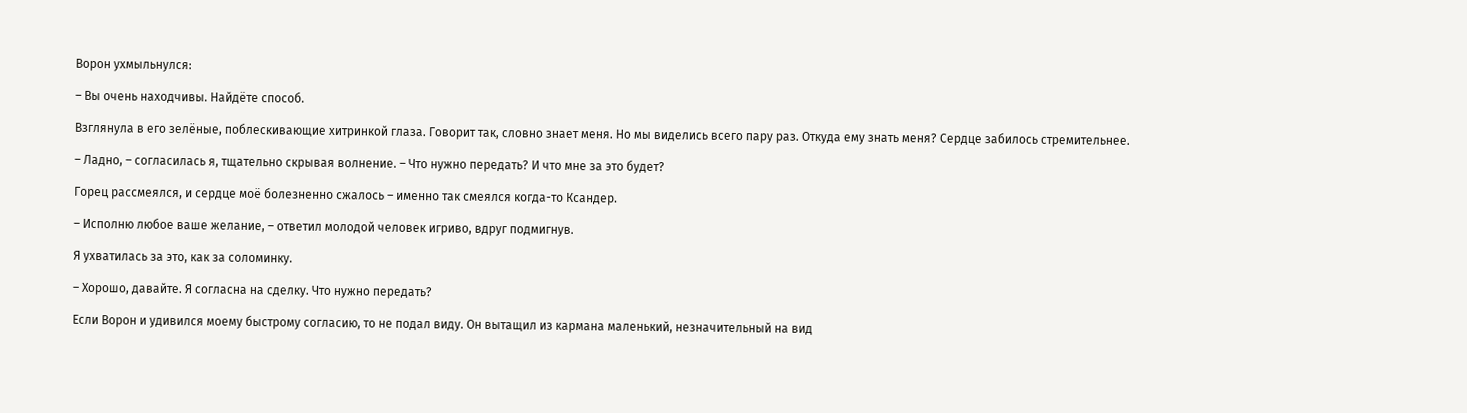Ворон ухмыльнулся:

– Вы очень находчивы. Найдёте способ.

Взглянула в его зелёные, поблескивающие хитринкой глаза. Говорит так, словно знает меня. Но мы виделись всего пару раз. Откуда ему знать меня? Сердце забилось стремительнее.

– Ладно, – согласилась я, тщательно скрывая волнение. – Что нужно передать? И что мне за это будет?

Горец рассмеялся, и сердце моё болезненно сжалось – именно так смеялся когда-то Ксандер.

– Исполню любое ваше желание, – ответил молодой человек игриво, вдруг подмигнув.

Я ухватилась за это, как за соломинку.

– Хорошо, давайте. Я согласна на сделку. Что нужно передать?

Если Ворон и удивился моему быстрому согласию, то не подал виду. Он вытащил из кармана маленький, незначительный на вид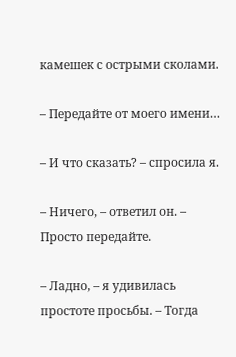камешек с острыми сколами.

– Передайте от моего имени…

– И что сказать? – спросила я.

– Ничего, – ответил он. – Просто передайте.

– Ладно, – я удивилась простоте просьбы. – Тогда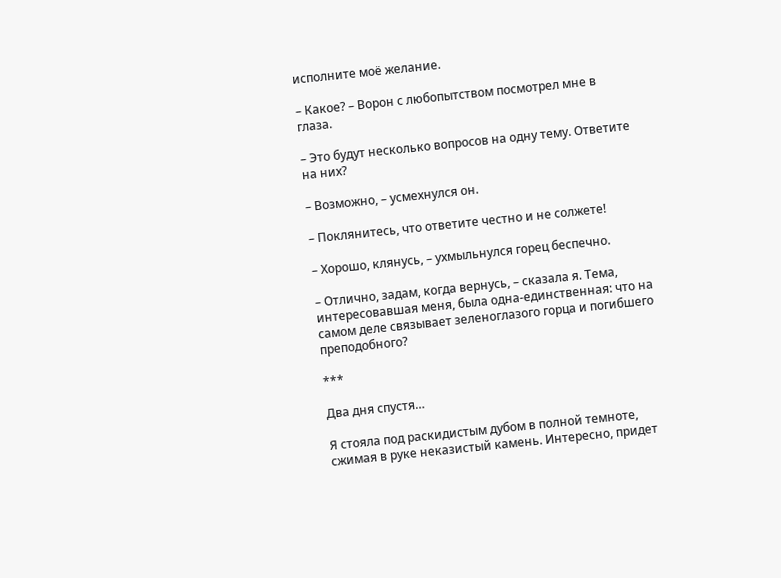исполните моё желание.

– Какое? – Ворон с любопытством посмотрел мне в глаза.

– Это будут несколько вопросов на одну тему. Ответите на них?

– Возможно, – усмехнулся он.

– Поклянитесь, что ответите честно и не солжете!

– Хорошо, клянусь, – ухмыльнулся горец беспечно.

– Отлично, задам, когда вернусь, – сказала я. Тема, интересовавшая меня, была одна-единственная: что на самом деле связывает зеленоглазого горца и погибшего преподобного?

***

Два дня спустя…

Я стояла под раскидистым дубом в полной темноте, сжимая в руке неказистый камень. Интересно, придет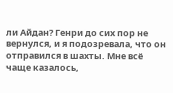ли Айдан? Генри до сих пор не вернулся, и я подозревала, что он отправился в шахты. Мне всё чаще казалось,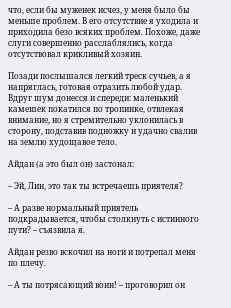что, если бы муженек исчез, у меня было бы меньше проблем. В его отсутствие я уходила и приходила безо всяких проблем. Похоже, даже слуги совершенно расслаблялись, когда отсутствовал крикливый хозяин.

Позади послышался легкий треск сучьев, а я напряглась, готовая отразить любой удар. Вдруг шум донесся и спереди: маленький камешек покатился по тропинке, отвлекая внимание, но я стремительно уклонилась в сторону, подставив подножку и удачно свалив на землю худощавое тело.

Айдан (а это был он) застонал:

– Эй, Лин, это так ты встречаешь приятеля?

– А разве нормальный приятель подкрадывается, чтобы столкнуть с истинного пути? – съязвила я.

Айдан резво вскочил на ноги и потрепал меня по плечу.

– А ты потрясающий воин! – проговорил он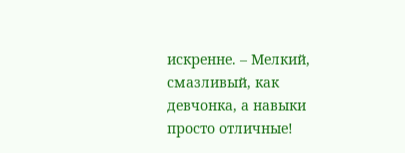искренне. – Мелкий, смазливый, как девчонка, а навыки просто отличные!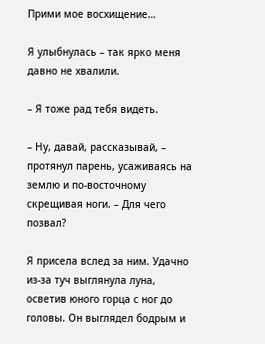Прими мое восхищение…

Я улыбнулась – так ярко меня давно не хвалили.

– Я тоже рад тебя видеть.

– Ну, давай, рассказывай, – протянул парень, усаживаясь на землю и по-восточному скрещивая ноги. – Для чего позвал?

Я присела вслед за ним. Удачно из-за туч выглянула луна, осветив юного горца с ног до головы. Он выглядел бодрым и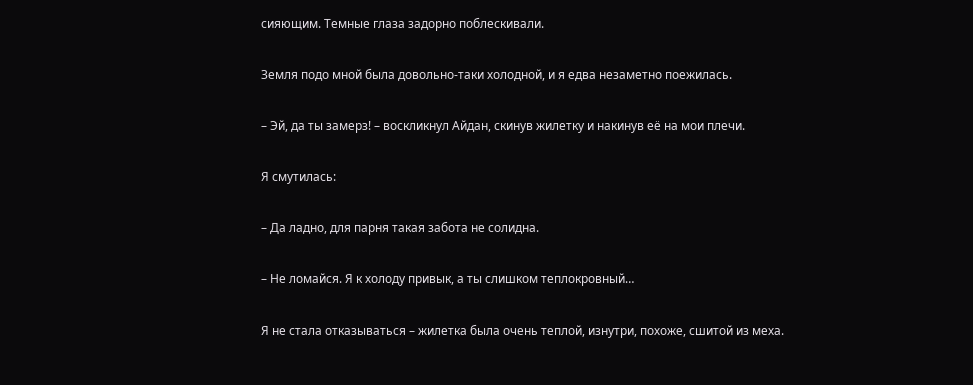сияющим. Темные глаза задорно поблескивали.

Земля подо мной была довольно-таки холодной, и я едва незаметно поежилась.

– Эй, да ты замерз! – воскликнул Айдан, скинув жилетку и накинув её на мои плечи.

Я смутилась:

– Да ладно, для парня такая забота не солидна.

– Не ломайся. Я к холоду привык, а ты слишком теплокровный…

Я не стала отказываться – жилетка была очень теплой, изнутри, похоже, сшитой из меха.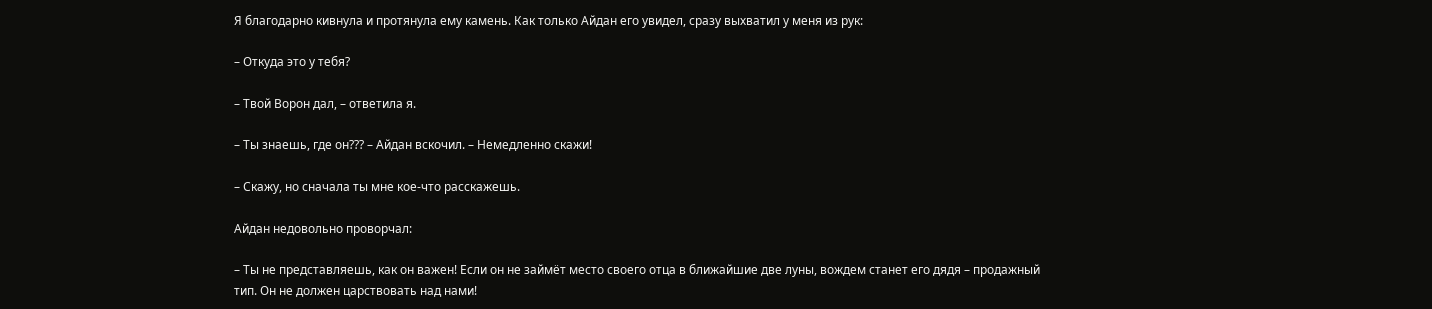Я благодарно кивнула и протянула ему камень. Как только Айдан его увидел, сразу выхватил у меня из рук:

– Откуда это у тебя?

– Твой Ворон дал, – ответила я.

– Ты знаешь, где он??? – Айдан вскочил. – Немедленно скажи!

– Скажу, но сначала ты мне кое-что расскажешь.

Айдан недовольно проворчал:

– Ты не представляешь, как он важен! Если он не займёт место своего отца в ближайшие две луны, вождем станет его дядя – продажный тип. Он не должен царствовать над нами!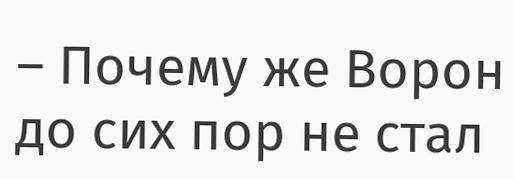– Почему же Ворон до сих пор не стал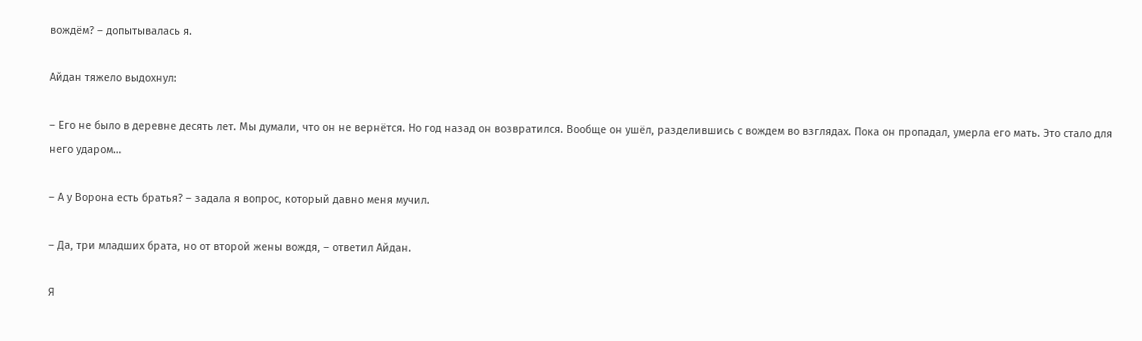вождём? – допытывалась я.

Айдан тяжело выдохнул:

– Его не было в деревне десять лет. Мы думали, что он не вернётся. Но год назад он возвратился. Вообще он ушёл, разделившись с вождем во взглядах. Пока он пропадал, умерла его мать. Это стало для него ударом…

– А у Ворона есть братья? – задала я вопрос, который давно меня мучил.

– Да, три младших брата, но от второй жены вождя, – ответил Айдан.

Я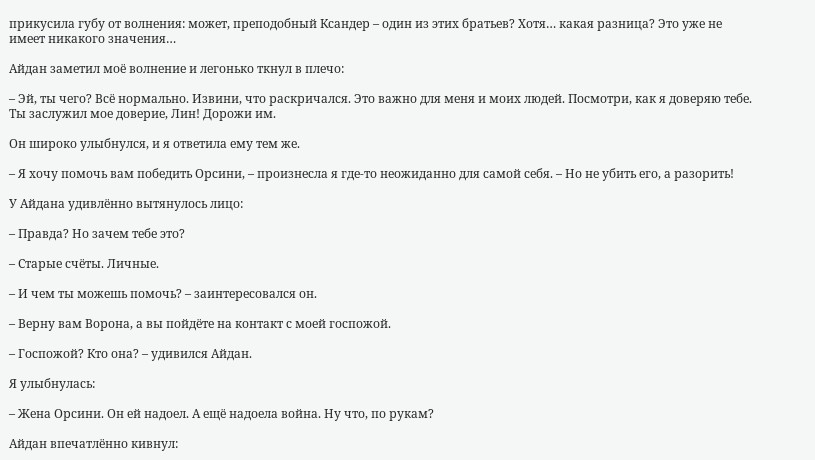прикусила губу от волнения: может, преподобный Ксандер – один из этих братьев? Хотя… какая разница? Это уже не имеет никакого значения…

Айдан заметил моё волнение и легонько ткнул в плечо:

– Эй, ты чего? Всё нормально. Извини, что раскричался. Это важно для меня и моих людей. Посмотри, как я доверяю тебе. Ты заслужил мое доверие, Лин! Дорожи им.

Он широко улыбнулся, и я ответила ему тем же.

– Я хочу помочь вам победить Орсини, – произнесла я где-то неожиданно для самой себя. – Но не убить его, а разорить!

У Айдана удивлённо вытянулось лицо:

– Правда? Но зачем тебе это?

– Старые счёты. Личные.

– И чем ты можешь помочь? – заинтересовался он.

– Верну вам Ворона, а вы пойдёте на контакт с моей госпожой.

– Госпожой? Кто она? – удивился Айдан.

Я улыбнулась:

– Жена Орсини. Он ей надоел. А ещё надоела война. Ну что, по рукам?

Айдан впечатлённо кивнул: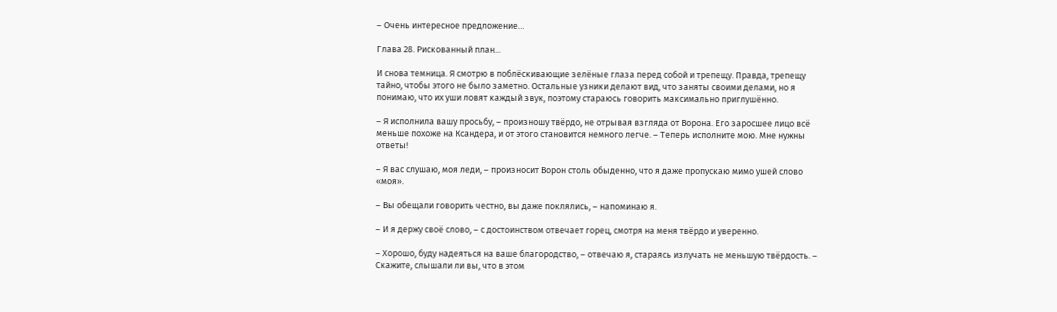– Очень интересное предложение…

Глава 28. Рискованный план...

И снова темница. Я смотрю в поблёскивающие зелёные глаза перед собой и трепещу. Правда, трепещу тайно, чтобы этого не было заметно. Остальные узники делают вид, что заняты своими делами, но я понимаю, что их уши ловят каждый звук, поэтому стараюсь говорить максимально приглушённо.

– Я исполнила вашу просьбу, – произношу твёрдо, не отрывая взгляда от Ворона. Его заросшее лицо всё меньше похоже на Ксандера, и от этого становится немного легче. – Теперь исполните мою. Мне нужны ответы!

– Я вас слушаю, моя леди, – произносит Ворон столь обыденно, что я даже пропускаю мимо ушей слово «моя».

– Вы обещали говорить честно, вы даже поклялись, – напоминаю я.

– И я держу своё слово, – с достоинством отвечает горец, смотря на меня твёрдо и уверенно.

– Хорошо, буду надеяться на ваше благородство, – отвечаю я, стараясь излучать не меньшую твёрдость. – Скажите, слышали ли вы, что в этом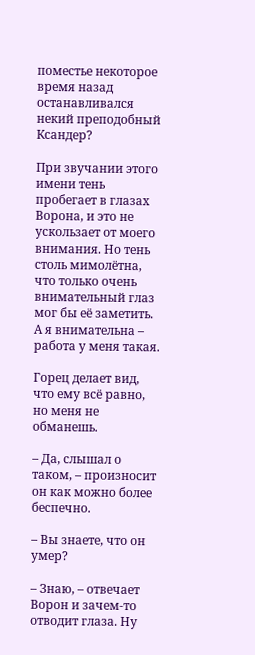поместье некоторое время назад останавливался некий преподобный Ксандер?

При звучании этого имени тень пробегает в глазах Ворона, и это не ускользает от моего внимания. Но тень столь мимолётна, что только очень внимательный глаз мог бы её заметить. А я внимательна – работа у меня такая.

Горец делает вид, что ему всё равно, но меня не обманешь.

– Да, слышал о таком, – произносит он как можно более беспечно.

– Вы знаете, что он умер?

– Знаю, – отвечает Ворон и зачем-то отводит глаза. Ну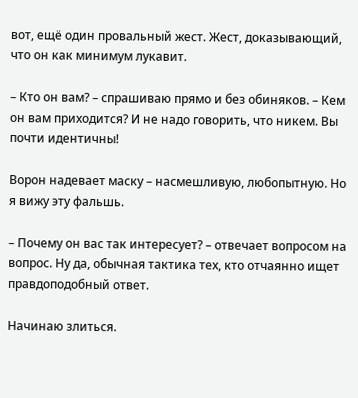вот, ещё один провальный жест. Жест, доказывающий, что он как минимум лукавит.

– Кто он вам? – спрашиваю прямо и без обиняков. – Кем он вам приходится? И не надо говорить, что никем. Вы почти идентичны!

Ворон надевает маску – насмешливую, любопытную. Но я вижу эту фальшь.

– Почему он вас так интересует? – отвечает вопросом на вопрос. Ну да, обычная тактика тех, кто отчаянно ищет правдоподобный ответ.

Начинаю злиться.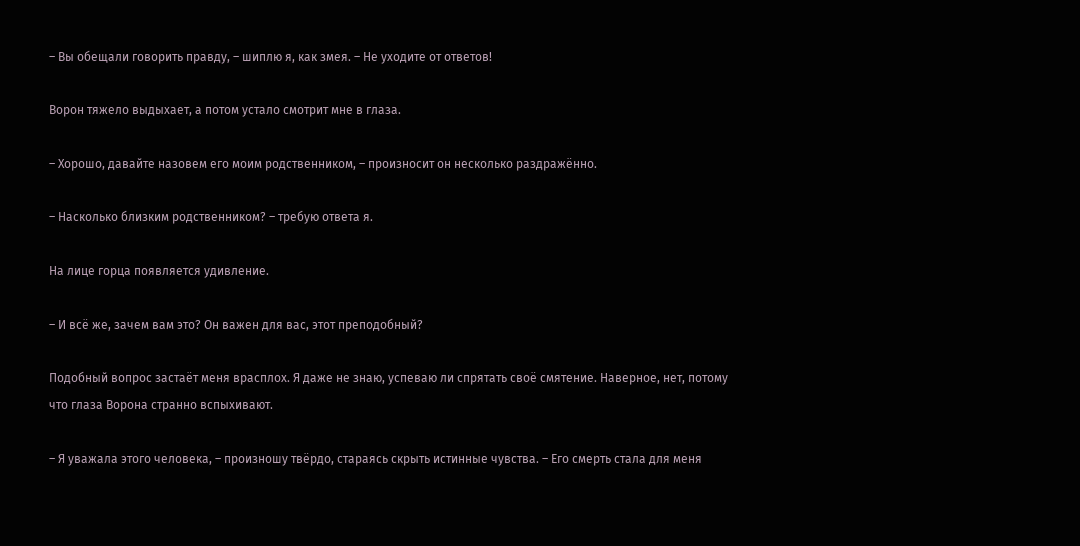– Вы обещали говорить правду, – шиплю я, как змея. – Не уходите от ответов!

Ворон тяжело выдыхает, а потом устало смотрит мне в глаза.

– Хорошо, давайте назовем его моим родственником, – произносит он несколько раздражённо.

– Насколько близким родственником? – требую ответа я.

На лице горца появляется удивление.

– И всё же, зачем вам это? Он важен для вас, этот преподобный?

Подобный вопрос застаёт меня врасплох. Я даже не знаю, успеваю ли спрятать своё смятение. Наверное, нет, потому что глаза Ворона странно вспыхивают.

– Я уважала этого человека, – произношу твёрдо, стараясь скрыть истинные чувства. – Его смерть стала для меня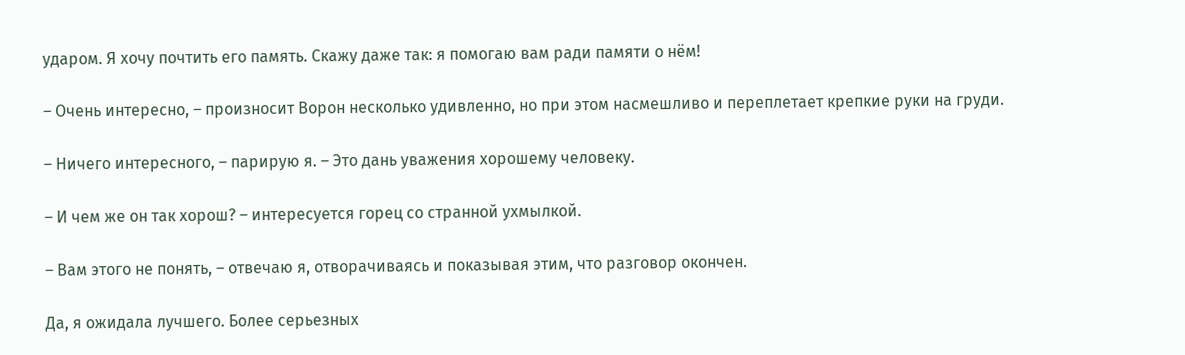ударом. Я хочу почтить его память. Скажу даже так: я помогаю вам ради памяти о нём!

– Очень интересно, – произносит Ворон несколько удивленно, но при этом насмешливо и переплетает крепкие руки на груди.

– Ничего интересного, – парирую я. – Это дань уважения хорошему человеку.

– И чем же он так хорош? – интересуется горец со странной ухмылкой.

– Вам этого не понять, – отвечаю я, отворачиваясь и показывая этим, что разговор окончен.

Да, я ожидала лучшего. Более серьезных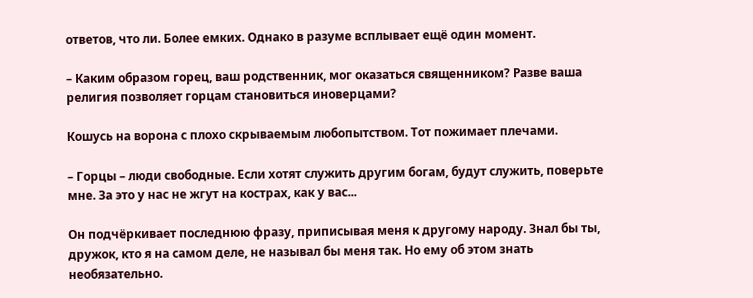ответов, что ли. Более емких. Однако в разуме всплывает ещё один момент.

– Каким образом горец, ваш родственник, мог оказаться священником? Разве ваша религия позволяет горцам становиться иноверцами?

Кошусь на ворона с плохо скрываемым любопытством. Тот пожимает плечами.

– Горцы – люди свободные. Если хотят служить другим богам, будут служить, поверьте мне. За это у нас не жгут на кострах, как у вас...

Он подчёркивает последнюю фразу, приписывая меня к другому народу. Знал бы ты, дружок, кто я на самом деле, не называл бы меня так. Но ему об этом знать необязательно.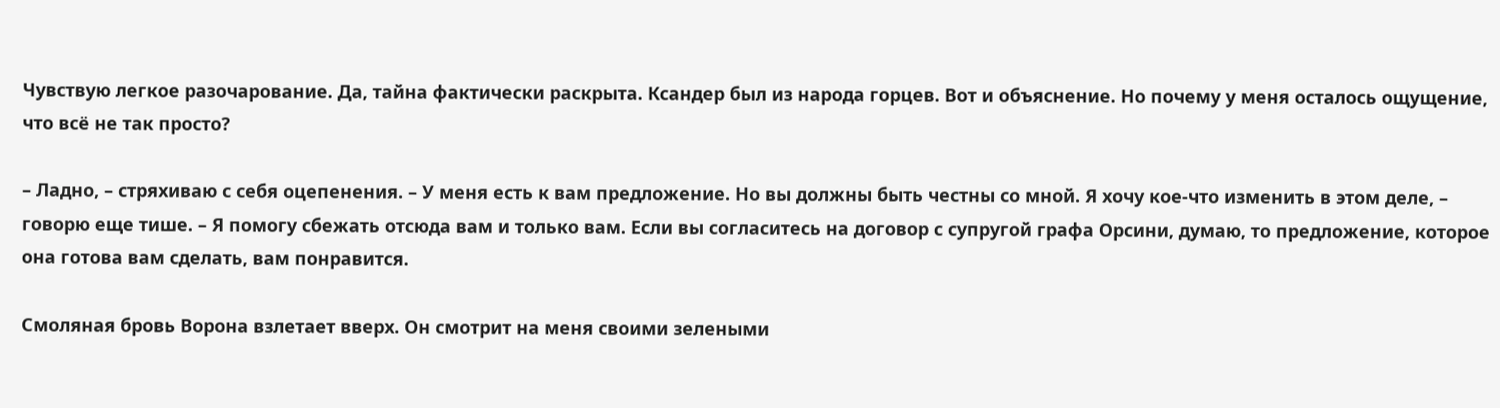Чувствую легкое разочарование. Да, тайна фактически раскрыта. Ксандер был из народа горцев. Вот и объяснение. Но почему у меня осталось ощущение, что всё не так просто?

– Ладно, – стряхиваю с себя оцепенения. – У меня есть к вам предложение. Но вы должны быть честны со мной. Я хочу кое-что изменить в этом деле, – говорю еще тише. – Я помогу сбежать отсюда вам и только вам. Если вы согласитесь на договор с супругой графа Орсини, думаю, то предложение, которое она готова вам сделать, вам понравится.

Смоляная бровь Ворона взлетает вверх. Он смотрит на меня своими зелеными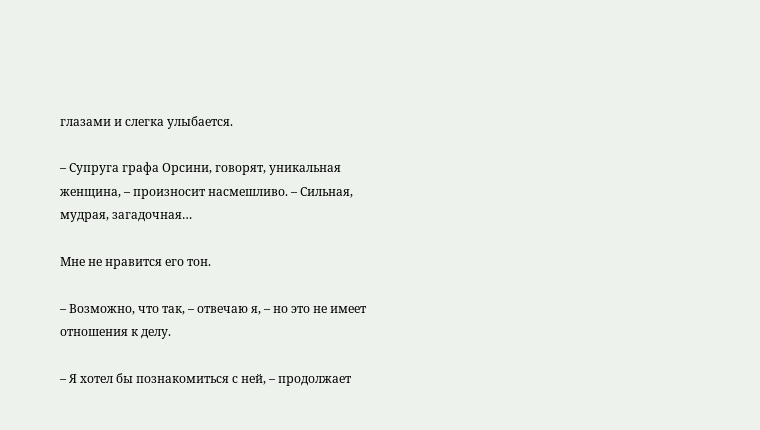глазами и слегка улыбается.

– Супруга графа Орсини, говорят, уникальная женщина, – произносит насмешливо. – Сильная, мудрая, загадочная…

Мне не нравится его тон.

– Возможно, что так, – отвечаю я, – но это не имеет отношения к делу.

– Я хотел бы познакомиться с ней, – продолжает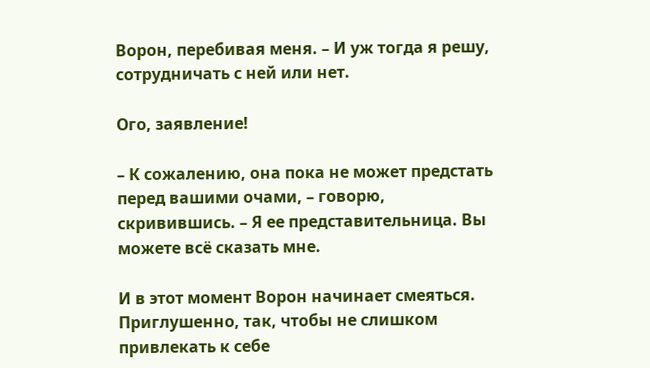Ворон, перебивая меня. – И уж тогда я решу, сотрудничать с ней или нет.

Ого, заявление!

– К сожалению, она пока не может предстать перед вашими очами, – говорю, скривившись. – Я ее представительница. Вы можете всё сказать мне.

И в этот момент Ворон начинает смеяться. Приглушенно, так, чтобы не слишком привлекать к себе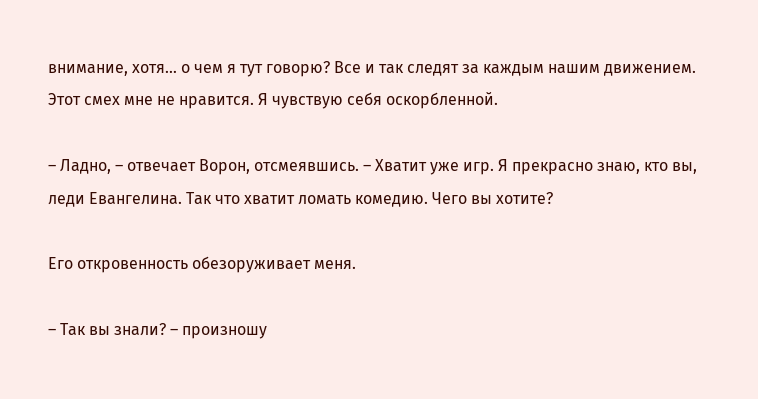внимание, хотя… о чем я тут говорю? Все и так следят за каждым нашим движением. Этот смех мне не нравится. Я чувствую себя оскорбленной.

– Ладно, – отвечает Ворон, отсмеявшись. – Хватит уже игр. Я прекрасно знаю, кто вы, леди Евангелина. Так что хватит ломать комедию. Чего вы хотите?

Его откровенность обезоруживает меня.

– Так вы знали? – произношу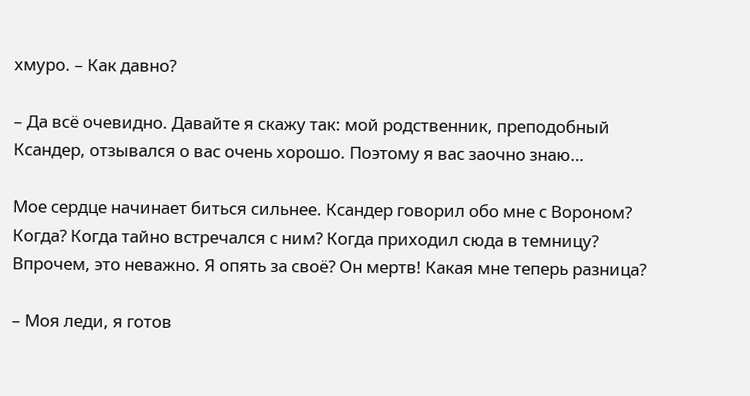хмуро. – Как давно?

– Да всё очевидно. Давайте я скажу так: мой родственник, преподобный Ксандер, отзывался о вас очень хорошо. Поэтому я вас заочно знаю…

Мое сердце начинает биться сильнее. Ксандер говорил обо мне с Вороном? Когда? Когда тайно встречался с ним? Когда приходил сюда в темницу? Впрочем, это неважно. Я опять за своё? Он мертв! Какая мне теперь разница?

– Моя леди, я готов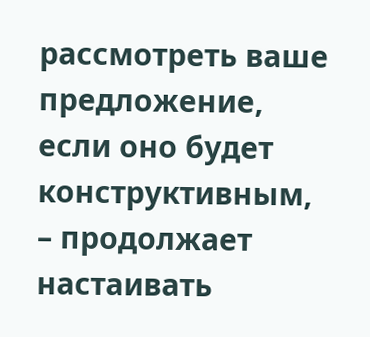рассмотреть ваше предложение, если оно будет конструктивным, – продолжает настаивать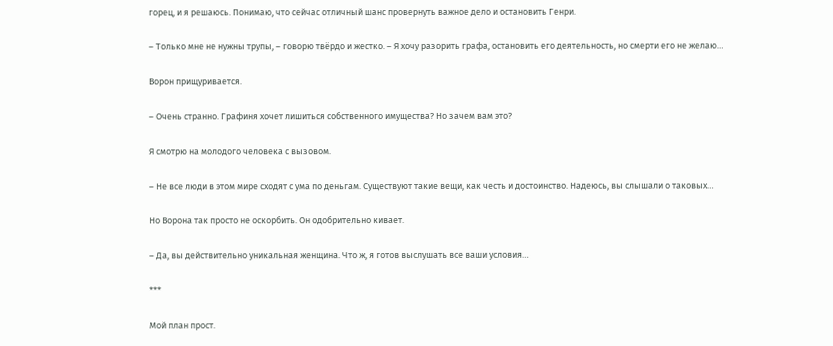горец, и я решаюсь. Понимаю, что сейчас отличный шанс провернуть важное дело и остановить Генри.

– Только мне не нужны трупы, – говорю твёрдо и жестко. – Я хочу разорить графа, остановить его деятельность, но смерти его не желаю…

Ворон прищуривается.

– Очень странно. Графиня хочет лишиться собственного имущества? Но зачем вам это?

Я смотрю на молодого человека с вызовом.

– Не все люди в этом мире сходят с ума по деньгам. Существуют такие вещи, как честь и достоинство. Надеюсь, вы слышали о таковых…

Но Ворона так просто не оскорбить. Он одобрительно кивает.

– Да, вы действительно уникальная женщина. Что ж, я готов выслушать все ваши условия…

***

Мой план прост.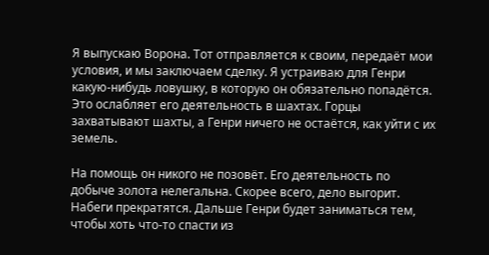Я выпускаю Ворона. Тот отправляется к своим, передаёт мои условия, и мы заключаем сделку. Я устраиваю для Генри какую-нибудь ловушку, в которую он обязательно попадётся. Это ослабляет его деятельность в шахтах. Горцы захватывают шахты, а Генри ничего не остаётся, как уйти с их земель.

На помощь он никого не позовёт. Его деятельность по добыче золота нелегальна. Скорее всего, дело выгорит. Набеги прекратятся. Дальше Генри будет заниматься тем, чтобы хоть что-то спасти из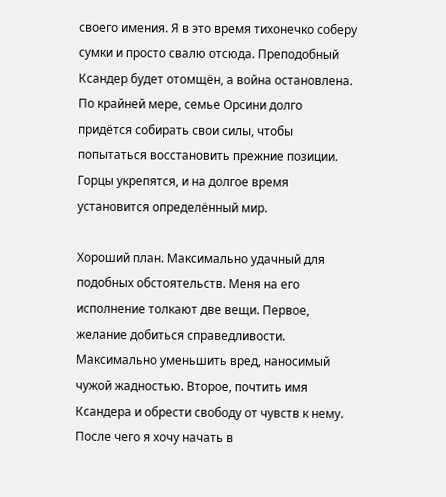своего имения. Я в это время тихонечко соберу сумки и просто свалю отсюда. Преподобный Ксандер будет отомщён, а война остановлена. По крайней мере, семье Орсини долго придётся собирать свои силы, чтобы попытаться восстановить прежние позиции. Горцы укрепятся, и на долгое время установится определённый мир.

Хороший план. Максимально удачный для подобных обстоятельств. Меня на его исполнение толкают две вещи. Первое, желание добиться справедливости. Максимально уменьшить вред, наносимый чужой жадностью. Второе, почтить имя Ксандера и обрести свободу от чувств к нему. После чего я хочу начать в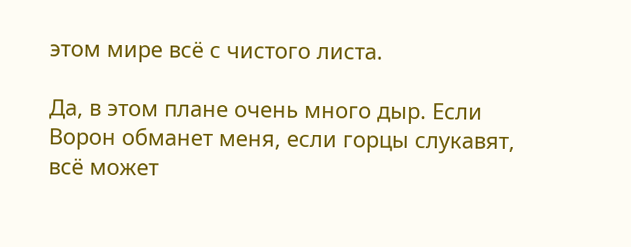этом мире всё с чистого листа.

Да, в этом плане очень много дыр. Если Ворон обманет меня, если горцы слукавят, всё может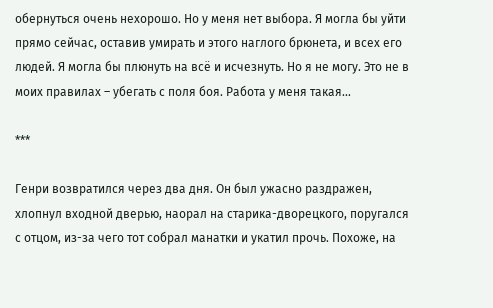обернуться очень нехорошо. Но у меня нет выбора. Я могла бы уйти прямо сейчас, оставив умирать и этого наглого брюнета, и всех его людей. Я могла бы плюнуть на всё и исчезнуть. Но я не могу. Это не в моих правилах – убегать с поля боя. Работа у меня такая…

***

Генри возвратился через два дня. Он был ужасно раздражен, хлопнул входной дверью, наорал на старика-дворецкого, поругался с отцом, из-за чего тот собрал манатки и укатил прочь. Похоже, на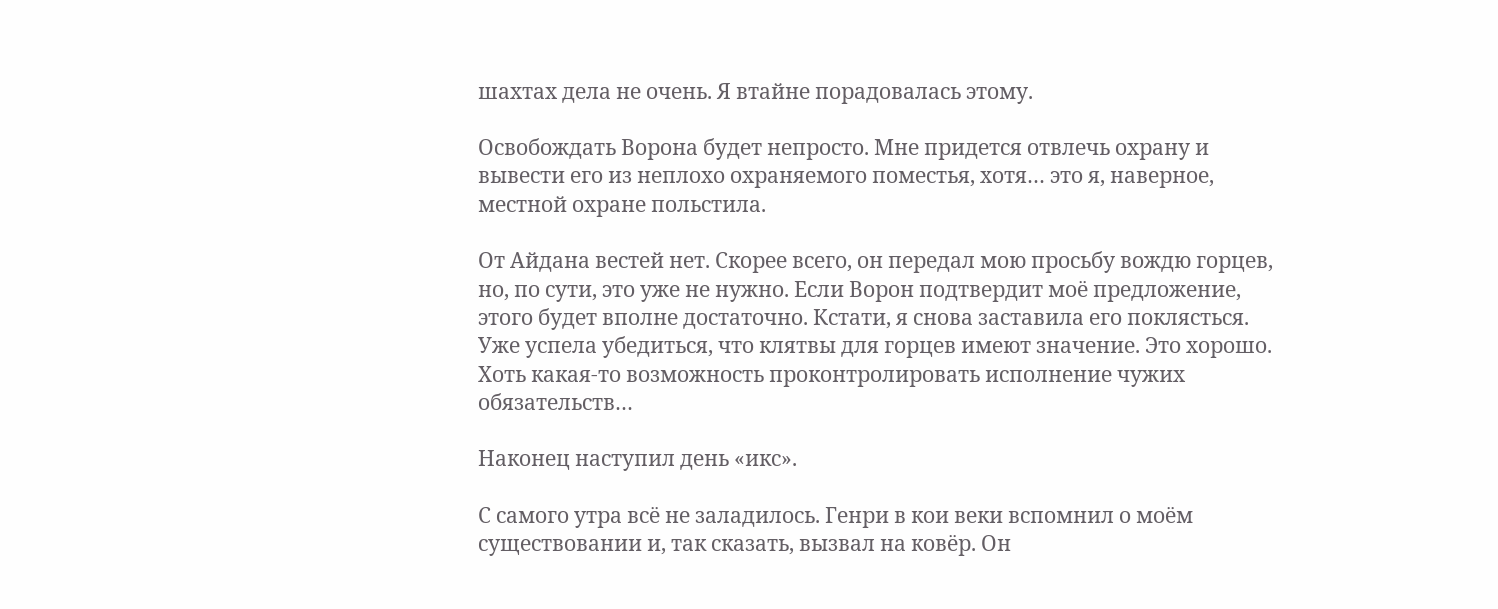шахтах дела не очень. Я втайне порадовалась этому.

Освобождать Ворона будет непросто. Мне придется отвлечь охрану и вывести его из неплохо охраняемого поместья, хотя… это я, наверное, местной охране польстила.

От Айдана вестей нет. Скорее всего, он передал мою просьбу вождю горцев, но, по сути, это уже не нужно. Если Ворон подтвердит моё предложение, этого будет вполне достаточно. Кстати, я снова заставила его поклясться. Уже успела убедиться, что клятвы для горцев имеют значение. Это хорошо. Хоть какая-то возможность проконтролировать исполнение чужих обязательств…

Наконец наступил день «икс».

С самого утра всё не заладилось. Генри в кои веки вспомнил о моём существовании и, так сказать, вызвал на ковёр. Он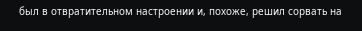был в отвратительном настроении и, похоже, решил сорвать на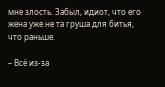мне злость. Забыл, идиот, что его жена уже не та груша для битья, что раньше.

– Всё из-за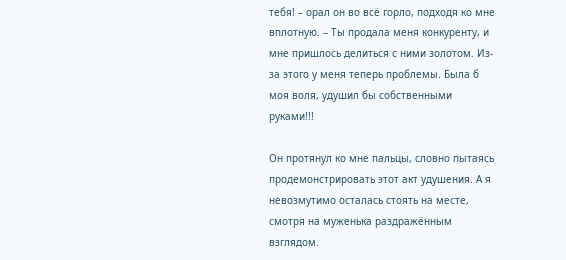тебя! – орал он во всё горло, подходя ко мне вплотную. – Ты продала меня конкуренту, и мне пришлось делиться с ними золотом. Из-за этого у меня теперь проблемы. Была б моя воля, удушил бы собственными руками!!!

Он протянул ко мне пальцы, словно пытаясь продемонстрировать этот акт удушения. А я невозмутимо осталась стоять на месте, смотря на муженька раздражённым взглядом.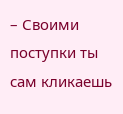– Своими поступки ты сам кликаешь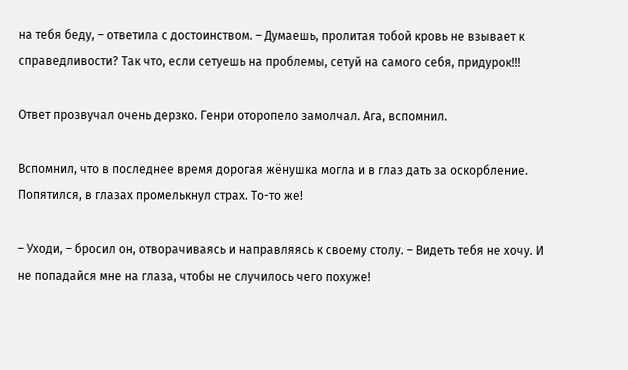на тебя беду, – ответила с достоинством. – Думаешь, пролитая тобой кровь не взывает к справедливости? Так что, если сетуешь на проблемы, сетуй на самого себя, придурок!!!

Ответ прозвучал очень дерзко. Генри оторопело замолчал. Ага, вспомнил.

Вспомнил, что в последнее время дорогая жёнушка могла и в глаз дать за оскорбление. Попятился, в глазах промелькнул страх. То-то же!

– Уходи, – бросил он, отворачиваясь и направляясь к своему столу. – Видеть тебя не хочу. И не попадайся мне на глаза, чтобы не случилось чего похуже!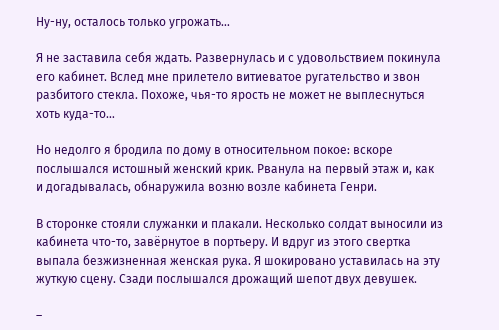Ну-ну, осталось только угрожать…

Я не заставила себя ждать. Развернулась и с удовольствием покинула его кабинет. Вслед мне прилетело витиеватое ругательство и звон разбитого стекла. Похоже, чья-то ярость не может не выплеснуться хоть куда-то…

Но недолго я бродила по дому в относительном покое: вскоре послышался истошный женский крик. Рванула на первый этаж и, как и догадывалась, обнаружила возню возле кабинета Генри.

В сторонке стояли служанки и плакали. Несколько солдат выносили из кабинета что-то, завёрнутое в портьеру. И вдруг из этого свертка выпала безжизненная женская рука. Я шокировано уставилась на эту жуткую сцену. Сзади послышался дрожащий шепот двух девушек.

–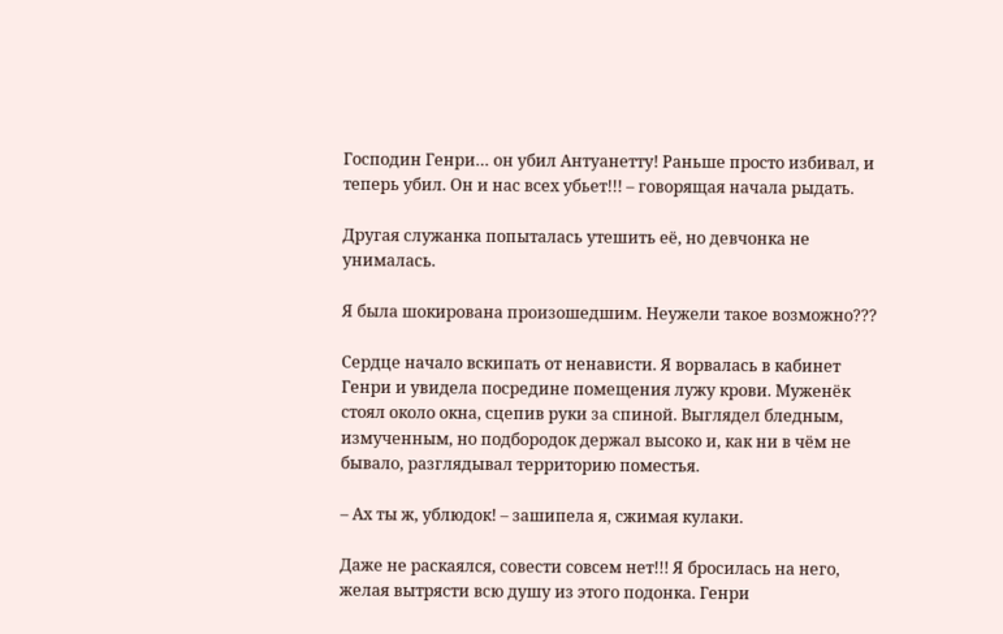Господин Генри… он убил Антуанетту! Раньше просто избивал, и теперь убил. Он и нас всех убьет!!! – говорящая начала рыдать.

Другая служанка попыталась утешить её, но девчонка не унималась.

Я была шокирована произошедшим. Неужели такое возможно???

Сердце начало вскипать от ненависти. Я ворвалась в кабинет Генри и увидела посредине помещения лужу крови. Муженёк стоял около окна, сцепив руки за спиной. Выглядел бледным, измученным, но подбородок держал высоко и, как ни в чём не бывало, разглядывал территорию поместья.

– Ах ты ж, ублюдок! – зашипела я, сжимая кулаки.

Даже не раскаялся, совести совсем нет!!! Я бросилась на него, желая вытрясти всю душу из этого подонка. Генри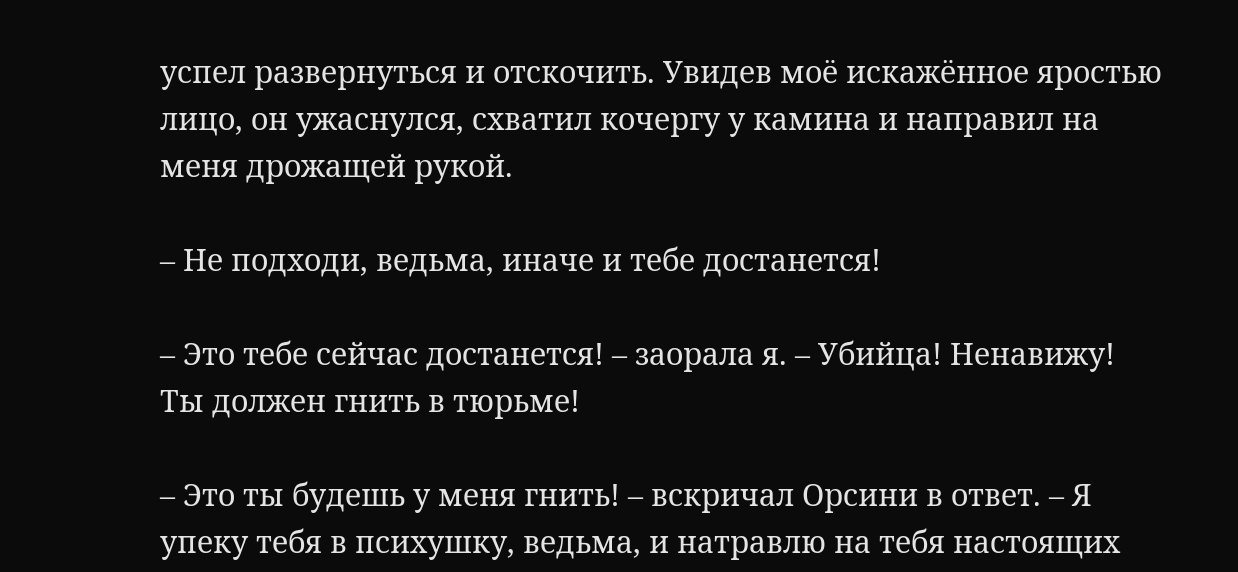успел развернуться и отскочить. Увидев моё искажённое яростью лицо, он ужаснулся, схватил кочергу у камина и направил на меня дрожащей рукой.

– Не подходи, ведьма, иначе и тебе достанется!

– Это тебе сейчас достанется! – заорала я. – Убийца! Ненавижу! Ты должен гнить в тюрьме!

– Это ты будешь у меня гнить! – вскричал Орсини в ответ. – Я упеку тебя в психушку, ведьма, и натравлю на тебя настоящих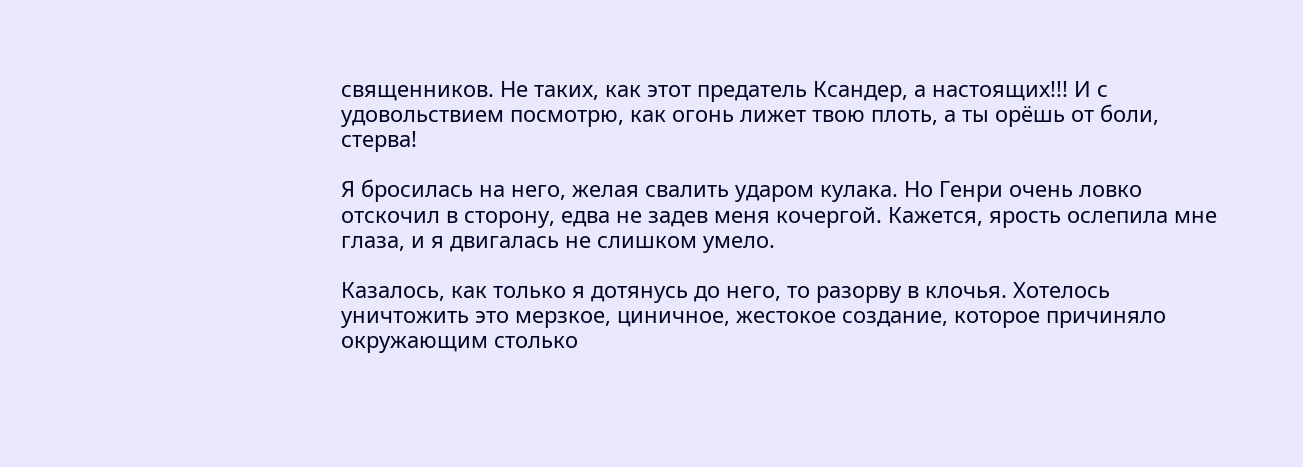священников. Не таких, как этот предатель Ксандер, а настоящих!!! И с удовольствием посмотрю, как огонь лижет твою плоть, а ты орёшь от боли, стерва!

Я бросилась на него, желая свалить ударом кулака. Но Генри очень ловко отскочил в сторону, едва не задев меня кочергой. Кажется, ярость ослепила мне глаза, и я двигалась не слишком умело.

Казалось, как только я дотянусь до него, то разорву в клочья. Хотелось уничтожить это мерзкое, циничное, жестокое создание, которое причиняло окружающим столько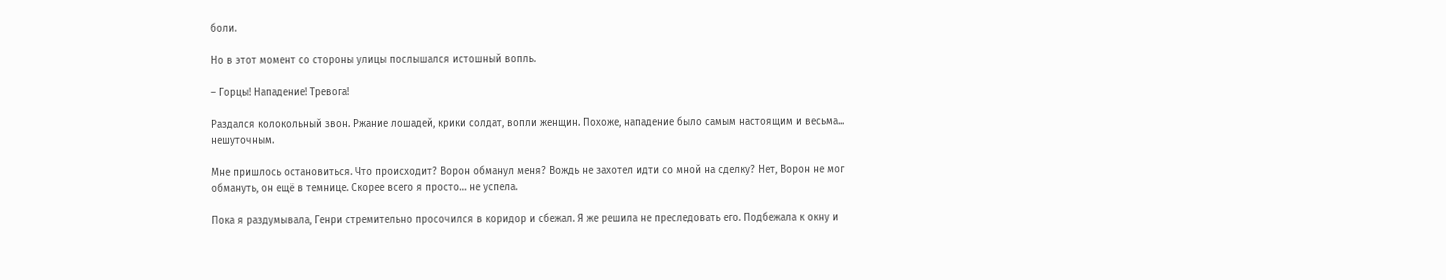боли.

Но в этот момент со стороны улицы послышался истошный вопль.

– Горцы! Нападение! Тревога!

Раздался колокольный звон. Ржание лошадей, крики солдат, вопли женщин. Похоже, нападение было самым настоящим и весьма... нешуточным.

Мне пришлось остановиться. Что происходит? Ворон обманул меня? Вождь не захотел идти со мной на сделку? Нет, Ворон не мог обмануть, он ещё в темнице. Скорее всего я просто… не успела.

Пока я раздумывала, Генри стремительно просочился в коридор и сбежал. Я же решила не преследовать его. Подбежала к окну и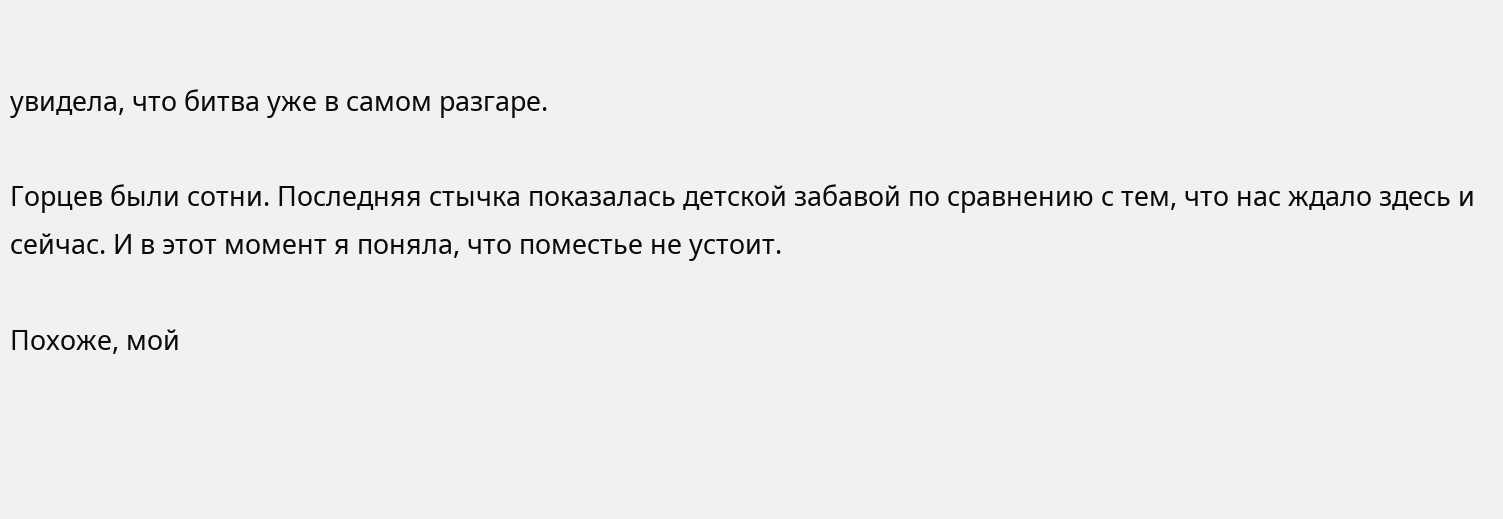увидела, что битва уже в самом разгаре.

Горцев были сотни. Последняя стычка показалась детской забавой по сравнению с тем, что нас ждало здесь и сейчас. И в этот момент я поняла, что поместье не устоит.

Похоже, мой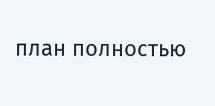план полностью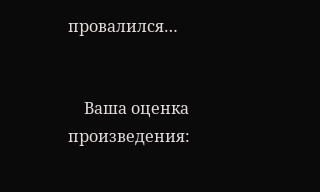провалился…


    Ваша оценка произведения: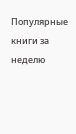Популярные книги за неделю